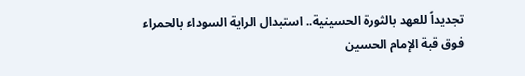تجديداً للعهد بالثورة الحسينية.. استبدال الراية السوداء بالحمراء فوق قبة الإمام الحسين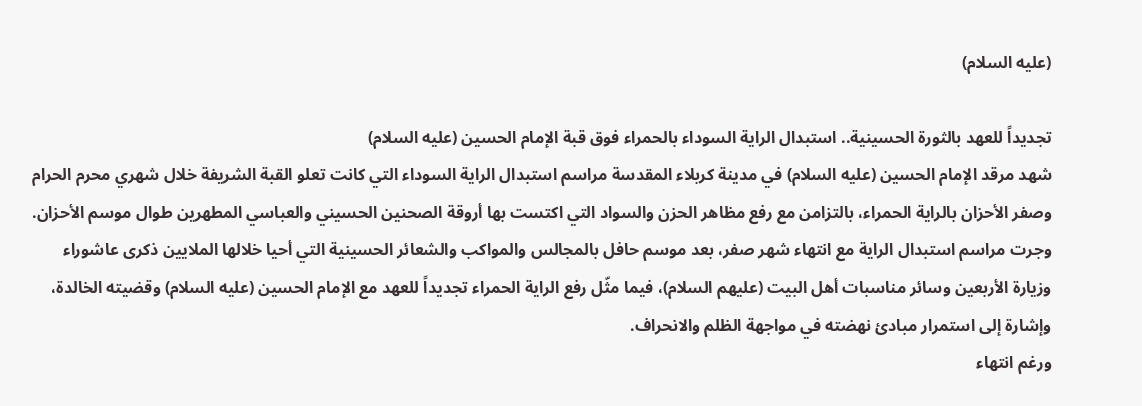(عليه السلام)

تجديداً للعهد بالثورة الحسينية.. استبدال الراية السوداء بالحمراء فوق قبة الإمام الحسين (عليه السلام)
شهد مرقد الإمام الحسين (عليه السلام) في مدينة كربلاء المقدسة مراسم استبدال الراية السوداء التي كانت تعلو القبة الشريفة خلال شهري محرم الحرام وصفر الأحزان بالراية الحمراء، بالتزامن مع رفع مظاهر الحزن والسواد التي اكتست بها أروقة الصحنين الحسيني والعباسي المطهرين طوال موسم الأحزان.
وجرت مراسم استبدال الراية مع انتهاء شهر صفر، بعد موسم حافل بالمجالس والمواكب والشعائر الحسينية التي أحيا خلالها الملايين ذكرى عاشوراء وزيارة الأربعين وسائر مناسبات أهل البيت (عليهم السلام)، فيما مثّل رفع الراية الحمراء تجديداً للعهد مع الإمام الحسين (عليه السلام) وقضيته الخالدة، وإشارة إلى استمرار مبادئ نهضته في مواجهة الظلم والانحراف.
ورغم انتهاء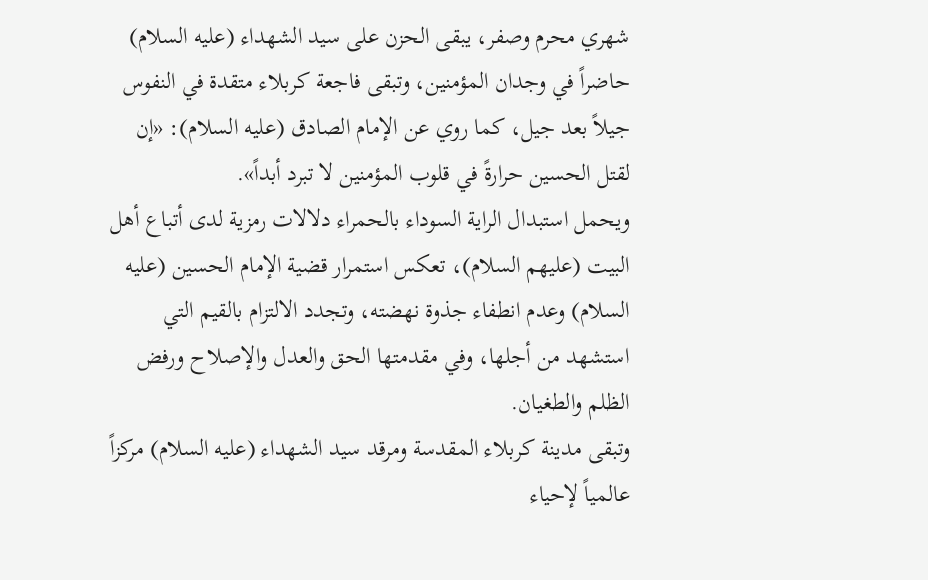شهري محرم وصفر، يبقى الحزن على سيد الشهداء (عليه السلام) حاضراً في وجدان المؤمنين، وتبقى فاجعة كربلاء متقدة في النفوس جيلاً بعد جيل، كما روي عن الإمام الصادق (عليه السلام): «إن لقتل الحسين حرارةً في قلوب المؤمنين لا تبرد أبداً».
ويحمل استبدال الراية السوداء بالحمراء دلالات رمزية لدى أتباع أهل البيت (عليهم السلام)، تعكس استمرار قضية الإمام الحسين (عليه السلام) وعدم انطفاء جذوة نهضته، وتجدد الالتزام بالقيم التي استشهد من أجلها، وفي مقدمتها الحق والعدل والإصلاح ورفض الظلم والطغيان.
وتبقى مدينة كربلاء المقدسة ومرقد سيد الشهداء (عليه السلام) مركزاً عالمياً لإحياء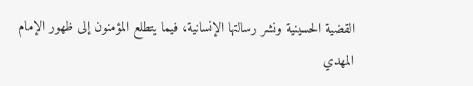القضية الحسينية ونشر رسالتها الإنسانية، فيما يتطلع المؤمنون إلى ظهور الإمام المهدي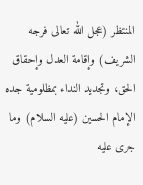المنتظر (عجل الله تعالى فرجه الشريف) وإقامة العدل وإحقاق الحق، وتجديد النداء بمظلومية جده الإمام الحسين (عليه السلام) وما جرى عليه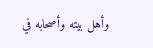وأهل بيته وأصحابه في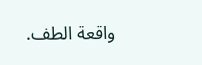واقعة الطف.